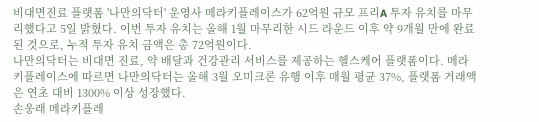비대면진료 플랫폼 '나만의닥터' 운영사 메라키플레이스가 62억원 규모 프리A 투자 유치를 마무리했다고 5일 밝혔다. 이번 투자 유치는 올해 1월 마무리한 시드 라운드 이후 약 9개월 만에 완료된 것으로, 누적 투자 유치 금액은 총 72억원이다.
나만의닥터는 비대면 진료, 약 배달과 건강관리 서비스를 제공하는 헬스케어 플랫폼이다. 메라키플레이스에 따르면 나만의닥터는 올해 3월 오미크론 유행 이후 매월 평균 37%, 플랫폼 거래액은 연초 대비 1300% 이상 성장했다.
손웅래 메라키플레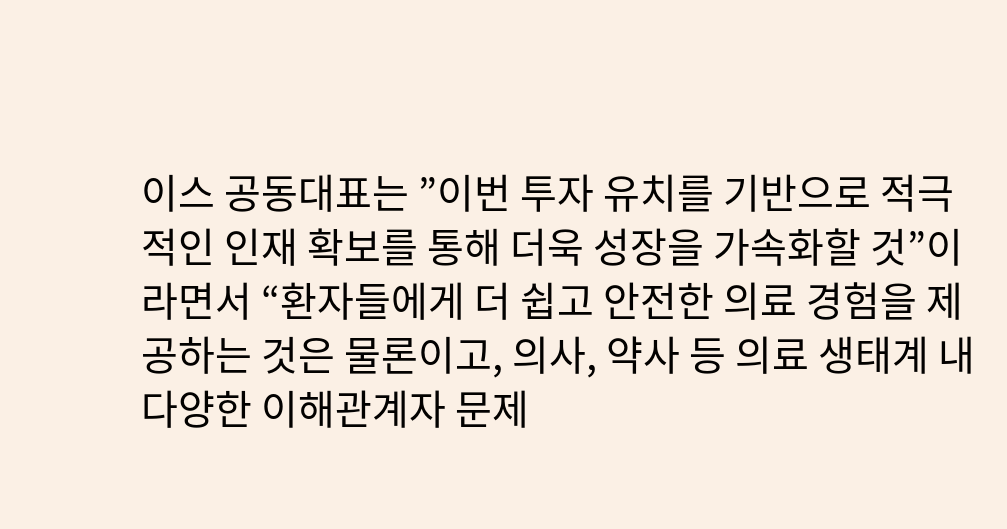이스 공동대표는 ”이번 투자 유치를 기반으로 적극적인 인재 확보를 통해 더욱 성장을 가속화할 것”이라면서 “환자들에게 더 쉽고 안전한 의료 경험을 제공하는 것은 물론이고, 의사, 약사 등 의료 생태계 내 다양한 이해관계자 문제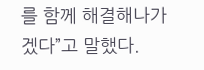를 함께 해결해나가겠다”고 말했다.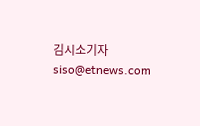김시소기자 siso@etnews.com